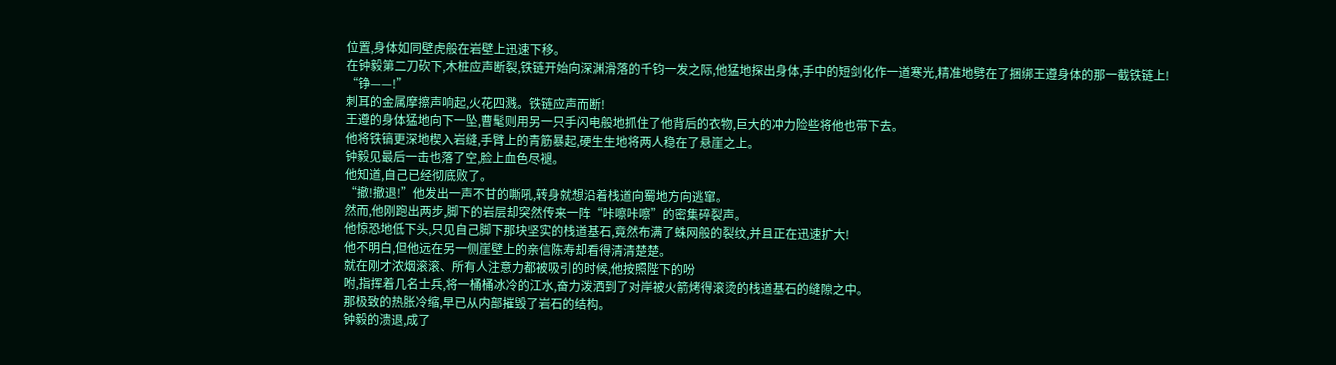位置,身体如同壁虎般在岩壁上迅速下移。
在钟毅第二刀砍下,木桩应声断裂,铁链开始向深渊滑落的千钧一发之际,他猛地探出身体,手中的短剑化作一道寒光,精准地劈在了捆绑王遵身体的那一截铁链上!
“铮——!”
刺耳的金属摩擦声响起,火花四溅。铁链应声而断!
王遵的身体猛地向下一坠,曹髦则用另一只手闪电般地抓住了他背后的衣物,巨大的冲力险些将他也带下去。
他将铁镐更深地楔入岩缝,手臂上的青筋暴起,硬生生地将两人稳在了悬崖之上。
钟毅见最后一击也落了空,脸上血色尽褪。
他知道,自己已经彻底败了。
“撤!撤退!”他发出一声不甘的嘶吼,转身就想沿着栈道向蜀地方向逃窜。
然而,他刚跑出两步,脚下的岩层却突然传来一阵“咔嚓咔嚓”的密集碎裂声。
他惊恐地低下头,只见自己脚下那块坚实的栈道基石,竟然布满了蛛网般的裂纹,并且正在迅速扩大!
他不明白,但他远在另一侧崖壁上的亲信陈寿却看得清清楚楚。
就在刚才浓烟滚滚、所有人注意力都被吸引的时候,他按照陛下的吩
咐,指挥着几名士兵,将一桶桶冰冷的江水,奋力泼洒到了对岸被火箭烤得滚烫的栈道基石的缝隙之中。
那极致的热胀冷缩,早已从内部摧毁了岩石的结构。
钟毅的溃退,成了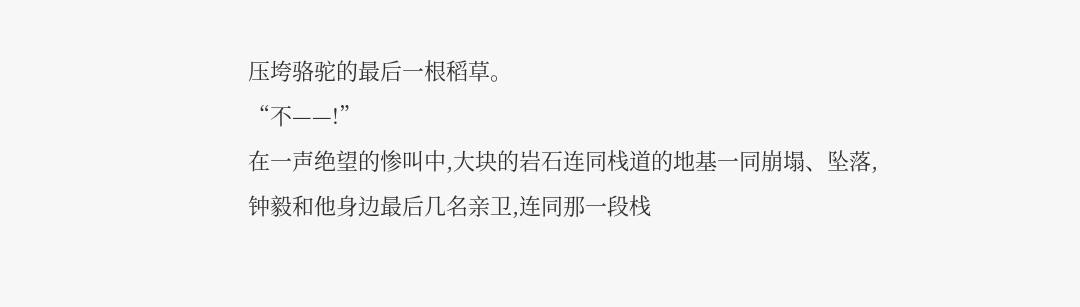压垮骆驼的最后一根稻草。
“不——!”
在一声绝望的惨叫中,大块的岩石连同栈道的地基一同崩塌、坠落,钟毅和他身边最后几名亲卫,连同那一段栈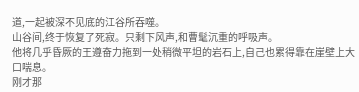道,一起被深不见底的江谷所吞噬。
山谷间,终于恢复了死寂。只剩下风声,和曹髦沉重的呼吸声。
他将几乎昏厥的王遵奋力拖到一处稍微平坦的岩石上,自己也累得靠在崖壁上大口喘息。
刚才那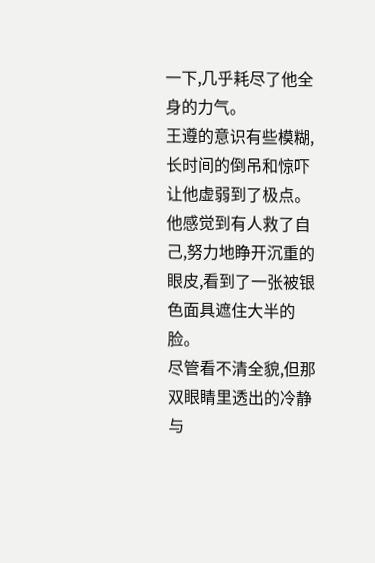一下,几乎耗尽了他全身的力气。
王遵的意识有些模糊,长时间的倒吊和惊吓让他虚弱到了极点。
他感觉到有人救了自己,努力地睁开沉重的眼皮,看到了一张被银色面具遮住大半的脸。
尽管看不清全貌,但那双眼睛里透出的冷静与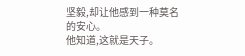坚毅,却让他感到一种莫名的安心。
他知道,这就是天子。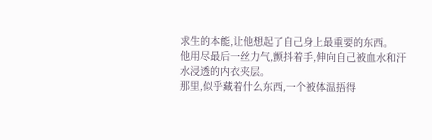求生的本能,让他想起了自己身上最重要的东西。
他用尽最后一丝力气,颤抖着手,伸向自己被血水和汗水浸透的内衣夹层。
那里,似乎藏着什么东西,一个被体温捂得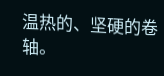温热的、坚硬的卷轴。